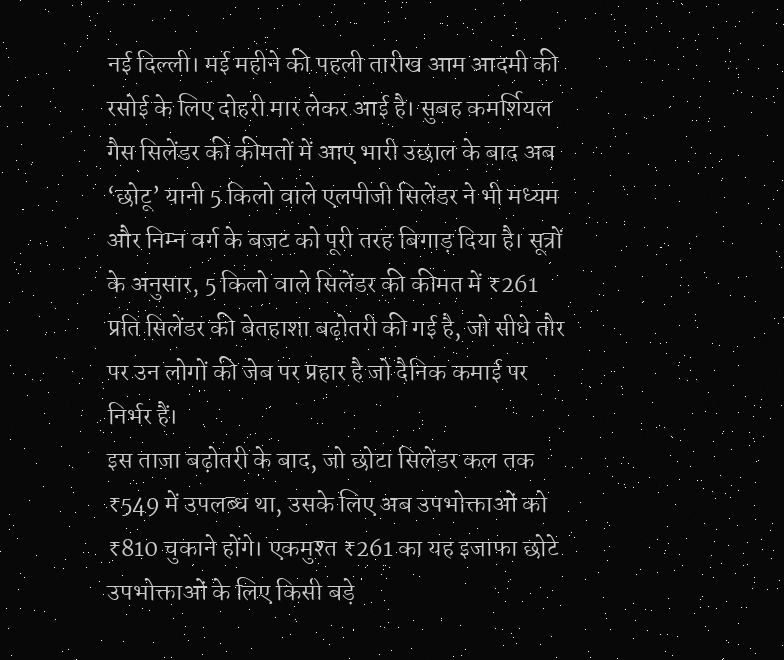नई दिल्ली। मई महीने की पहली तारीख आम आदमी की रसोई के लिए दोहरी मार लेकर आई है। सुबह कमर्शियल गैस सिलेंडर की कीमतों में आए भारी उछाल के बाद अब ‘छोटू’ यानी 5 किलो वाले एलपीजी सिलेंडर ने भी मध्यम और निम्न वर्ग के बजट को पूरी तरह बिगाड़ दिया है। सूत्रों के अनुसार, 5 किलो वाले सिलेंडर की कीमत में ₹261 प्रति सिलेंडर की बेतहाशा बढ़ोतरी की गई है, जो सीधे तौर पर उन लोगों की जेब पर प्रहार है जो दैनिक कमाई पर निर्भर हैं।
इस ताजा बढ़ोतरी के बाद, जो छोटा सिलेंडर कल तक ₹549 में उपलब्ध था, उसके लिए अब उपभोक्ताओं को ₹810 चुकाने होंगे। एकमुश्त ₹261 का यह इजाफा छोटे उपभोक्ताओं के लिए किसी बड़े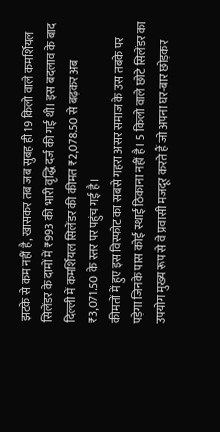झटके से कम नहीं है, खासकर तब जब सुबह ही 19 किलो वाले कमर्शियल सिलेंडर के दामों में ₹993 की भारी वृद्धि दर्ज की गई थी। इस बदलाव के बाद दिल्ली में कमर्शियल सिलेंडर की कीमत ₹2,078.50 से बढ़कर अब ₹3,071.50 के स्तर पर पहुंच गई है।
कीमतों में हुए इस विस्फोट का सबसे गहरा असर समाज के उस तबके पर पड़ेगा जिनके पास कोई स्थाई ठिकाना नहीं है। 5 किलो वाले छोटे सिलेंडर का उपयोग मुख्य रूप से वे प्रवासी मजदूर करते हैं जो अपना घर-बार छोड़कर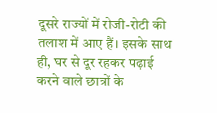दूसरे राज्यों में रोजी-रोटी की तलाश में आए हैं। इसके साथ ही, घर से दूर रहकर पढ़ाई करने वाले छात्रों के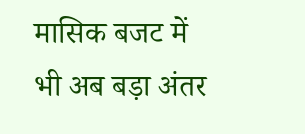मासिक बजट में भी अब बड़ा अंतर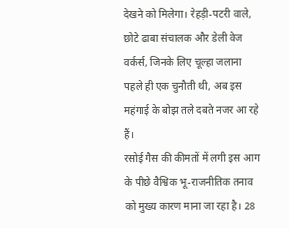देखने को मिलेगा। रेहड़ी-पटरी वाले, छोटे ढाबा संचालक और डेली वेज वर्कर्स, जिनके लिए चूल्हा जलाना पहले ही एक चुनौती थी, अब इस महंगाई के बोझ तले दबते नजर आ रहे हैं।
रसोई गैस की कीमतों में लगी इस आग के पीछे वैश्विक भू-राजनीतिक तनाव को मुख्य कारण माना जा रहा है। 28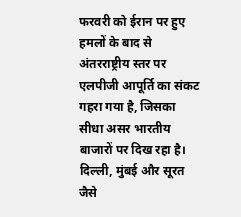फरवरी को ईरान पर हुए हमलों के बाद से अंतरराष्ट्रीय स्तर पर एलपीजी आपूर्ति का संकट गहरा गया है, जिसका सीधा असर भारतीय बाजारों पर दिख रहा है। दिल्ली, मुंबई और सूरत जैसे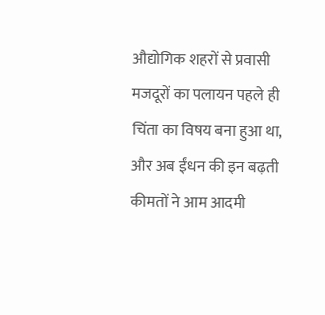औद्योगिक शहरों से प्रवासी मजदूरों का पलायन पहले ही चिंता का विषय बना हुआ था, और अब ईंधन की इन बढ़ती कीमतों ने आम आदमी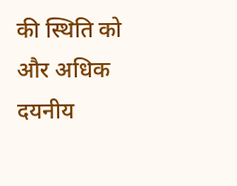की स्थिति को और अधिक दयनीय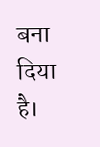बना दिया है।